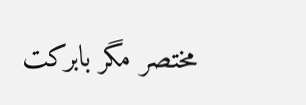مختصر مگر بابرکت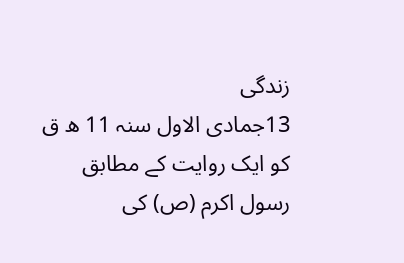زندگی
13جمادی الاول سنہ 11 ھ ق کو ایک روایت کے مطابق رسول اکرم (ص) کی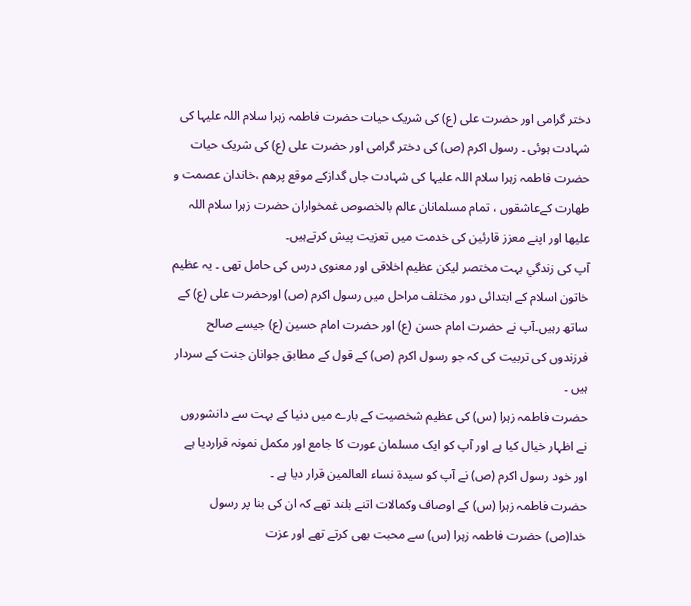دختر گرامی اور حضرت علی (ع) کی شریک حیات حضرت فاطمہ زہرا سلام اللہ علیہا کی شہادت ہوئی ۔ رسول اکرم (ص) کی دختر گرامی اور حضرت علی (ع) کی شریک حیات حضرت فاطمہ زہرا سلام اللہ علیہا کی شہادت جاں گدازکے موقع پرھم ،خاندان عصمت و طھارت کےعاشقوں ، تمام مسلمانان عالم بالخصوص غمخواران حضرت زہرا سلام اللہ علیھا اور اپنے معزز قارئین کی خدمت میں تعزیت پیش کرتےہيں۔
آپ کی زندگي بہت مختصر لیکن عظیم اخلاقی اور معنوی درس کی حامل تھی ۔ یہ عظیم خاتون اسلام کے ابتدائی دور مختلف مراحل میں رسول اکرم (ص) اورحضرت علی (ع) کے ساتھ رہیں۔آپ نے حضرت امام حسن (ع) اور حضرت امام حسین (ع) جیسے صالح فرزندوں کی تربیت کی کہ جو رسول اکرم (ص) کے قول کے مطابق جوانان جنت کے سردار ہیں ۔
حضرت فاطمہ زہرا (س) کی عظیم شخصیت کے بارے میں دنیا کے بہت سے دانشوروں نے اظہار خیال کیا ہے اور آپ کو ایک مسلمان عورت کا جامع اور مکمل نمونہ قراردیا ہے اور خود رسول اکرم (ص) نے آپ کو سیدۃ نساء العالمین قرار دیا ہے ۔
حضرت فاطمہ زہرا (س) کے اوصاف وکمالات اتنے بلند تھے کہ ان کی بنا پر رسول خدا(ص) حضرت فاطمہ زہرا (س) سے محبت بھی کرتے تھے اور عزت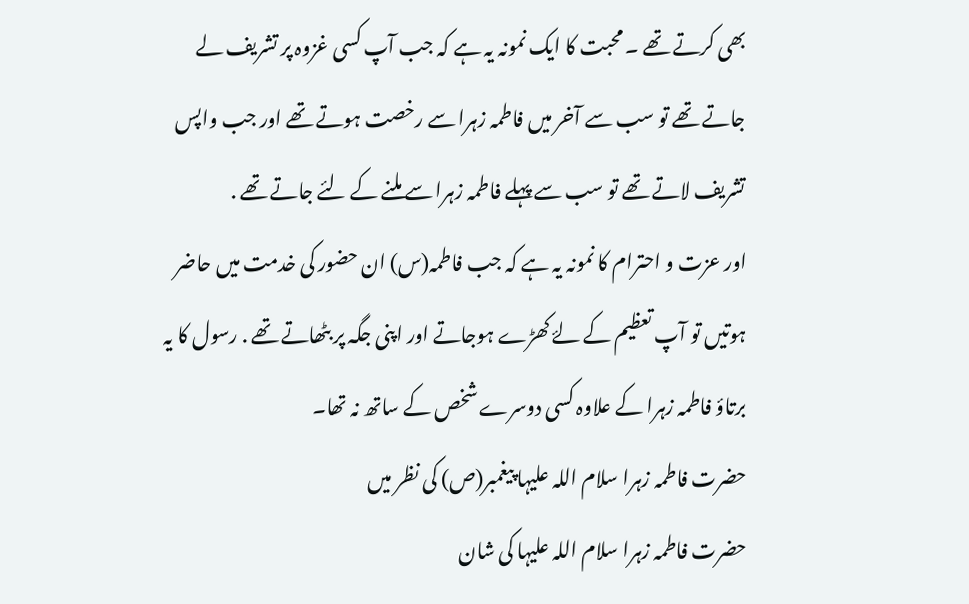بھی کرتے تھے ۔ محبت کا ایک نمونہ یہ ہے کہ جب آپ کسی غزوہ پر تشریف لے جاتے تھے تو سب سے آخر میں فاطمہ زہرا سے رخصت ہوتے تھے اور جب واپس تشریف لاتے تھے تو سب سے پہلے فاطمہ زہرا سے ملنے کے لئے جاتے تھے .
اور عزت و احترام کا نمونہ یہ ہے کہ جب فاطمہ(س) ان حضور کی خدمت میں حاضر ہوتیں تو آپ تعظیم کے لۓ کھڑے ہوجاتے اور اپنی جگہ پر بٹھاتے تھے . رسول کا یہ برتاؤ فاطمہ زہرا کے علاوہ کسی دوسرے شخص کے ساتھ نہ تھا۔
حضرت فاطمہ زہرا سلام اللہ علیہا پیغمبر(ص) کی نظر میں
حضرت فاطمہ زہرا سلام اللہ علیہا کی شان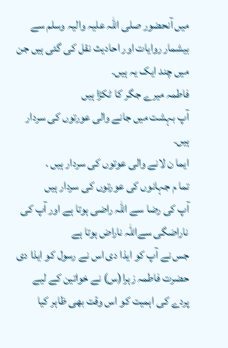میں آنحضور صلی اللہ علیہ والیہ وسلم سے بیشمار روایات اور احادیث نقل کی گئی ہیں جن میں چند ایک یہ ہیں۔
فاطمہ میرے جگر کا ٹکڑا ہیں
آپ بہشت میں جانے والی عورتوں کی سردار ہیں۔
ایما ن لانے والی عوتوں کی سردار ہیں .
تما م جہانوں کی عورتوں کی سردار ہیں
آپ کی رضا سے اللہ راضی ہوتا ہے اور آپ کی ناراضگی سےاللہ ناراض ہوتا ہے
جس نے آپ کو ایذا دی اس نے رسول کو ایذا دی
حضرت فاطمہ زہرا(س) نے خواتین کے لیے پردے کی اہمیت کو اس وقت بھی ظاہر کیا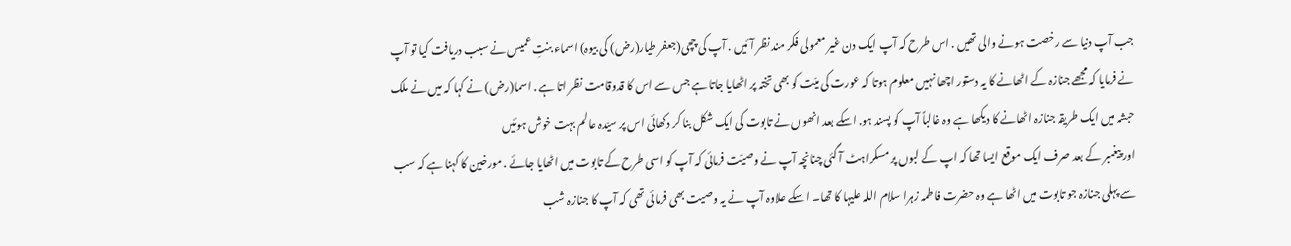جب آپ دنیا سے رخصت ہونے والی تھیں . اس طرح کہ آپ ایک دن غیر معمولی فکر مند نظر آئیں . آپ کی چچی(جعفر طیار(رض) کی بیوہ) اسماء بنتِ عمیس نے سبب دریافت کیا تو آپ نے فرمایا کہ مجھے جنازہ کے اٹھانے کا یہ دستور اچھا نہیں معلوم ہوتا کہ عورت کی میّت کو بھی تختہ پر اٹھایا جاتا ہے جس سے اس کا قدوقامت نظر اتا ہے . اسما(رض) نے کہا کہ میں نے ملک حبشہ میں ایک طریقہ جنازہ اٹھانے کا دیکھا ہے وہ غالباً آپ کو پسند ہو. اسکے بعد انھوں نے تابوت کی ایک شکل بنا کر دکھائی اس پر سیّدہ عالم بہت خوش ہوئیں
اور پیغمبر کے بعد صرف ایک موقع ایسا تھا کہ اپ کے لبوں پر مسکراہٹ آ گئی چنانچہ آپ نے وصیّت فرمائی کہ آپ کو اسی طرح کے تابوت میں اٹھایا جائے . مورخین کا کہنا ہے کہ سب سے پہلی جنازہ جو تابوت میں اٹھا ہے وہ حضرت فاطمہ زہرا سلام اللہ علیہا کا تھا۔ ا سکے علاوہ آپ نے یہ وصیت بھی فرمائی تھی کہ آپ کا جنازہ شب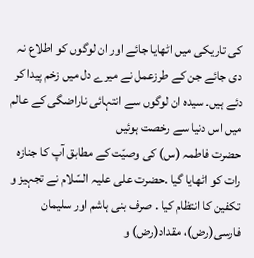کی تاریکی میں اٹھایا جائے اور ان لوگوں کو اطلاع نہ دی جائے جن کے طرزعمل نے میرے دل میں زخم پیدا کر دئے ہیں۔ سیدہ ان لوگوں سے انتہائی ناراضگی کے عالم میں اس دنیا سے رخصت ہوئیں
حضرت فاطمہ (س) کی وصیّت کے مطابق آپ کا جنازہ رات کو اٹھایا گیا .حضرت علی علیہ السّلام نے تجہیز و تکفین کا انتظام کیا . صرف بنی ہاشم اور سلیمان فارسی(رض)، مقداد(رض) و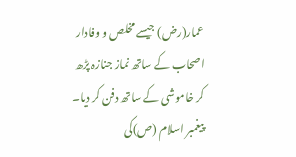عمار(رض) جیسے مخلص و وفادار اصحاب کے ساتھ نماز جنازہ پڑھ کر خاموشی کے ساتھ دفن کر دیا۔ پیغمبر اسلام (ص)کی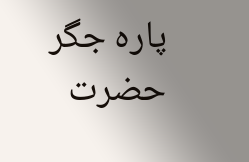پارہ جگر حضرت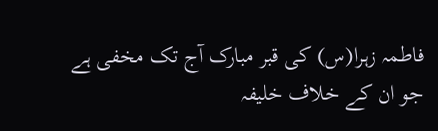فاطمہ زہرا(س) کی قبر مبارک آج تک مخفی ہے جو ان کے خلاف خلیفہ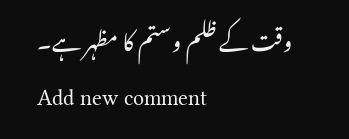وقت کے ظلم و ستم کا مظہر ہے۔
Add new comment